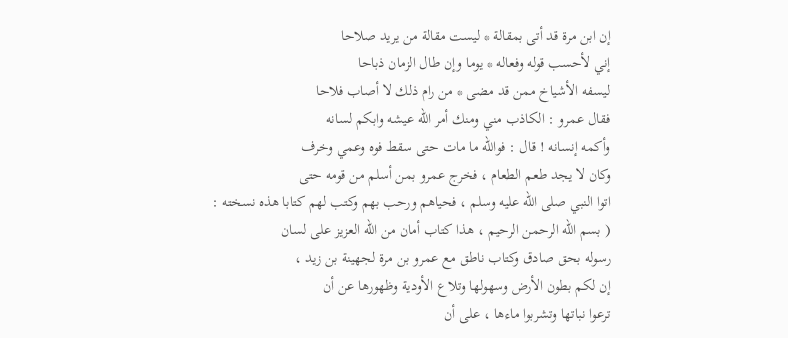إن ابن مرة قد أتى بمقالة * ليست مقالة من يريد صلاحا
إني لأحسب قوله وفعاله * يوما وإن طال الزمان ذباحا
ليسفه الأشياخ ممن قد مضى * من رام ذلك لا أصاب فلاحا
فقال عمرو : الكاذب مني ومنك أمر الله عيشه وابكم لسانه
وأكمه إنسانه ! قال : فوالله ما مات حتى سقط فوه وعمي وخرف
وكان لا يجد طعم الطعام ، فخرج عمرو بمن أسلم من قومه حتى
اتوا النبي صلى الله عليه وسلم ، فحياهم ورحب بهم وكتب لهم كتابا هذه نسخته :
( بسم الله الرحمن الرحيم ، هذا كتاب أمان من الله العزيز على لسان
رسوله بحق صادق وكتاب ناطق مع عمرو بن مرة لجهينة بن زيد ،
إن لكم بطون الأرض وسهولها وتلاع الأودية وظهورها عن أن
ترعوا نباتها وتشربوا ماءها ، على أن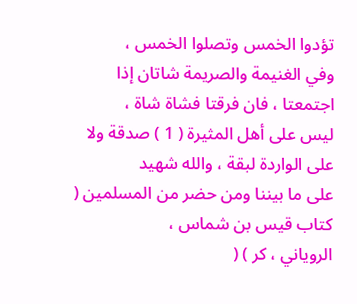تؤدوا الخمس وتصلوا الخمس ،
وفي الغنيمة والصريمة شاتان إذا اجتمعتا ، فان فرقتا فشاة شاة ،
ليس على أهل المثيرة ( 1 ) صدقة ولا على الواردة لبقة ، والله شهيد
على ما بيننا ومن حضر من المسلمين ( كتاب قيس بن شماس ،
الروياني ، كر ) (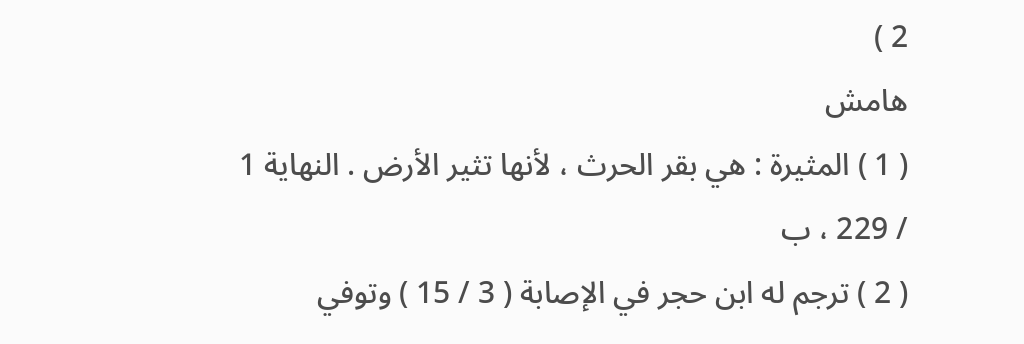2 )
هامش
( 1 ) المثيرة : هي بقر الحرث ، لأنها تثير الأرض . النهاية 1 / 229 ، ب
( 2 ) ترجم له ابن حجر في الإصابة ( 3 / 15 ) وتوفي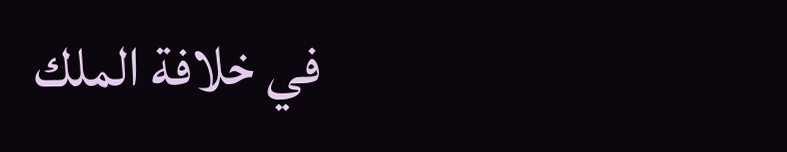في خلافة الملك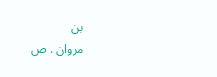بن
مروان . ص